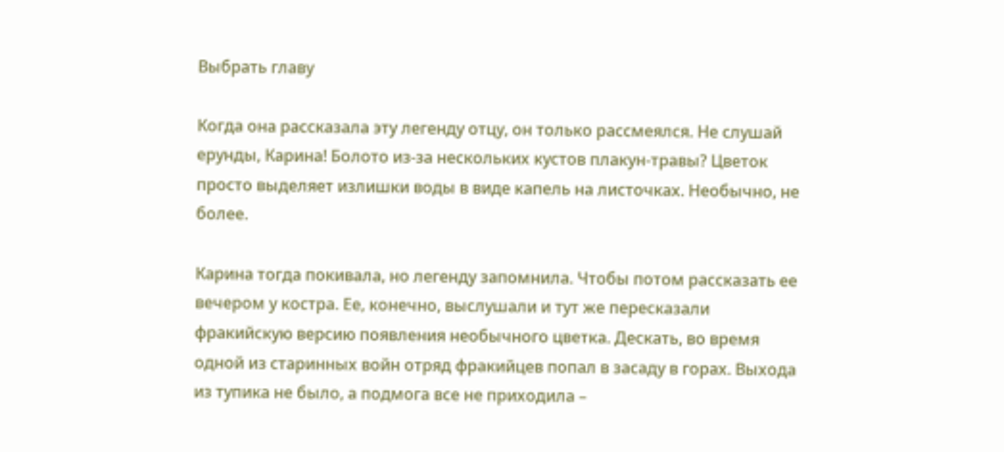Выбрать главу

Когда она рассказала эту легенду отцу, он только рассмеялся. Не слушай ерунды, Карина! Болото из-за нескольких кустов плакун-травы? Цветок просто выделяет излишки воды в виде капель на листочках. Необычно, не более.

Карина тогда покивала, но легенду запомнила. Чтобы потом рассказать ее вечером у костра. Ее, конечно, выслушали и тут же пересказали фракийскую версию появления необычного цветка. Дескать, во время одной из старинных войн отряд фракийцев попал в засаду в горах. Выхода из тупика не было, а подмога все не приходила –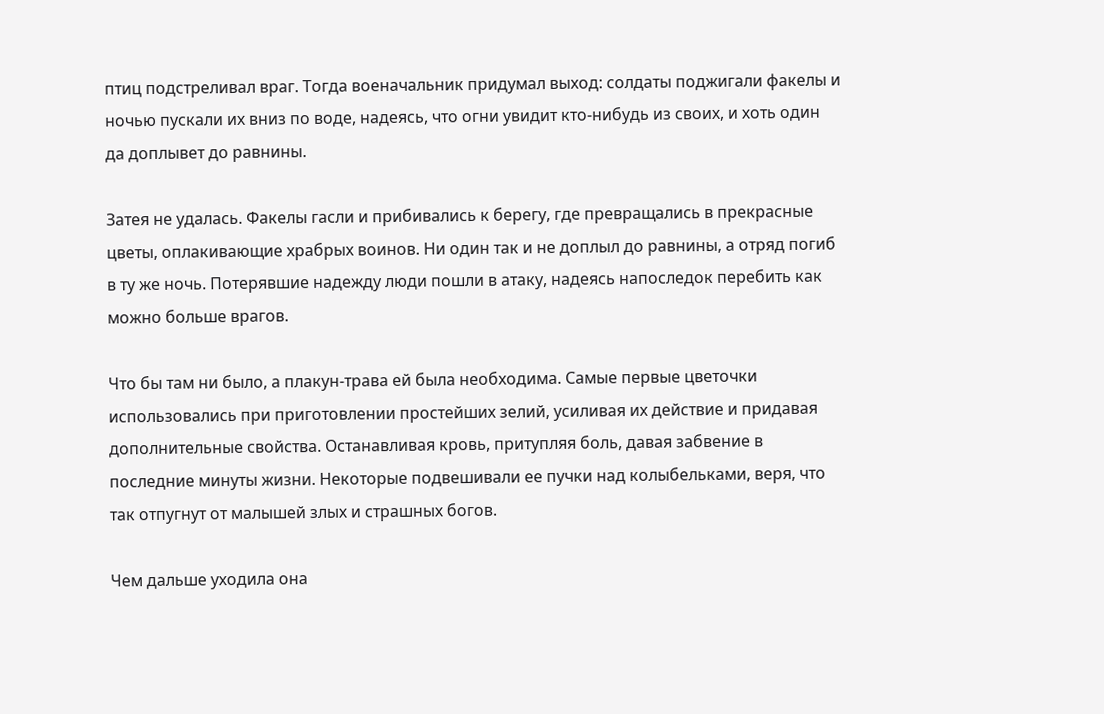птиц подстреливал враг. Тогда военачальник придумал выход: солдаты поджигали факелы и ночью пускали их вниз по воде, надеясь, что огни увидит кто-нибудь из своих, и хоть один да доплывет до равнины.

Затея не удалась. Факелы гасли и прибивались к берегу, где превращались в прекрасные цветы, оплакивающие храбрых воинов. Ни один так и не доплыл до равнины, а отряд погиб в ту же ночь. Потерявшие надежду люди пошли в атаку, надеясь напоследок перебить как можно больше врагов.

Что бы там ни было, а плакун-трава ей была необходима. Самые первые цветочки использовались при приготовлении простейших зелий, усиливая их действие и придавая дополнительные свойства. Останавливая кровь, притупляя боль, давая забвение в последние минуты жизни. Некоторые подвешивали ее пучки над колыбельками, веря, что так отпугнут от малышей злых и страшных богов.

Чем дальше уходила она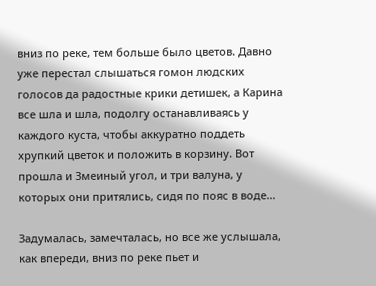вниз по реке, тем больше было цветов. Давно уже перестал слышаться гомон людских голосов да радостные крики детишек, а Карина все шла и шла, подолгу останавливаясь у каждого куста, чтобы аккуратно поддеть хрупкий цветок и положить в корзину. Вот прошла и Змеиный угол, и три валуна, у которых они притялись, сидя по пояс в воде…

Задумалась, замечталась, но все же услышала, как впереди, вниз по реке пьет и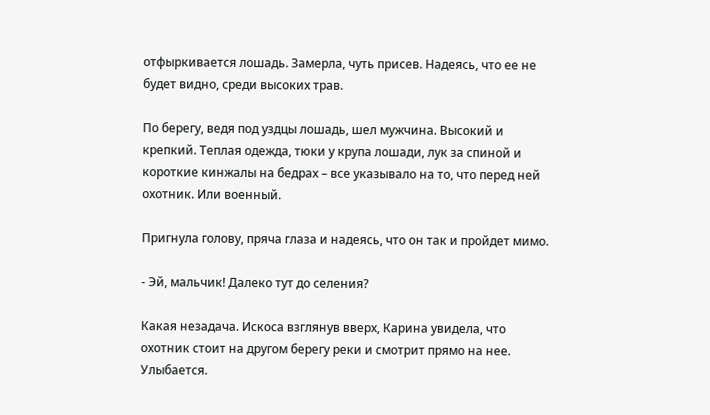отфыркивается лошадь. Замерла, чуть присев. Надеясь, что ее не будет видно, среди высоких трав.

По берегу, ведя под уздцы лошадь, шел мужчина. Высокий и крепкий. Теплая одежда, тюки у крупа лошади, лук за спиной и короткие кинжалы на бедрах – все указывало на то, что перед ней охотник. Или военный.

Пригнула голову, пряча глаза и надеясь, что он так и пройдет мимо.

- Эй, мальчик! Далеко тут до селения?

Какая незадача. Искоса взглянув вверх, Карина увидела, что охотник стоит на другом берегу реки и смотрит прямо на нее. Улыбается.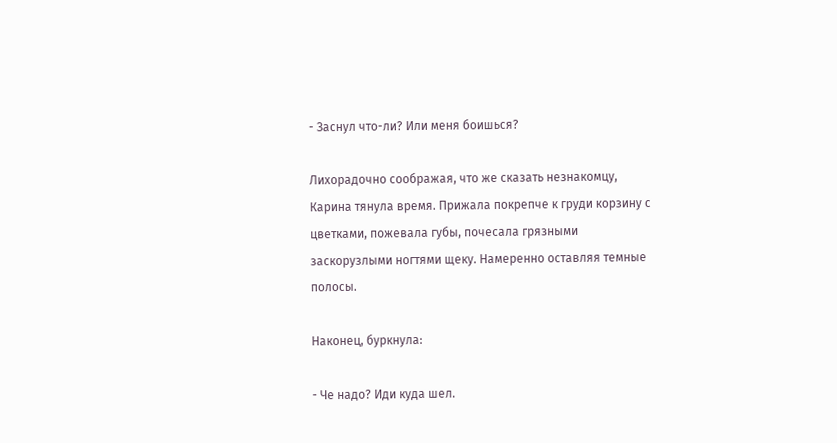- Заснул что-ли? Или меня боишься?

Лихорадочно соображая, что же сказать незнакомцу, Карина тянула время. Прижала покрепче к груди корзину с цветками, пожевала губы, почесала грязными заскорузлыми ногтями щеку. Намеренно оставляя темные полосы.

Наконец, буркнула:

- Че надо? Иди куда шел.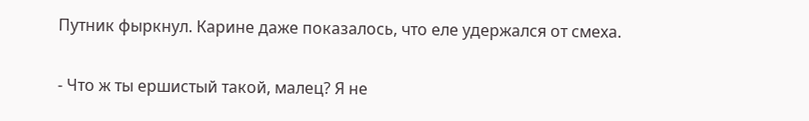Путник фыркнул. Карине даже показалось, что еле удержался от смеха.

- Что ж ты ершистый такой, малец? Я не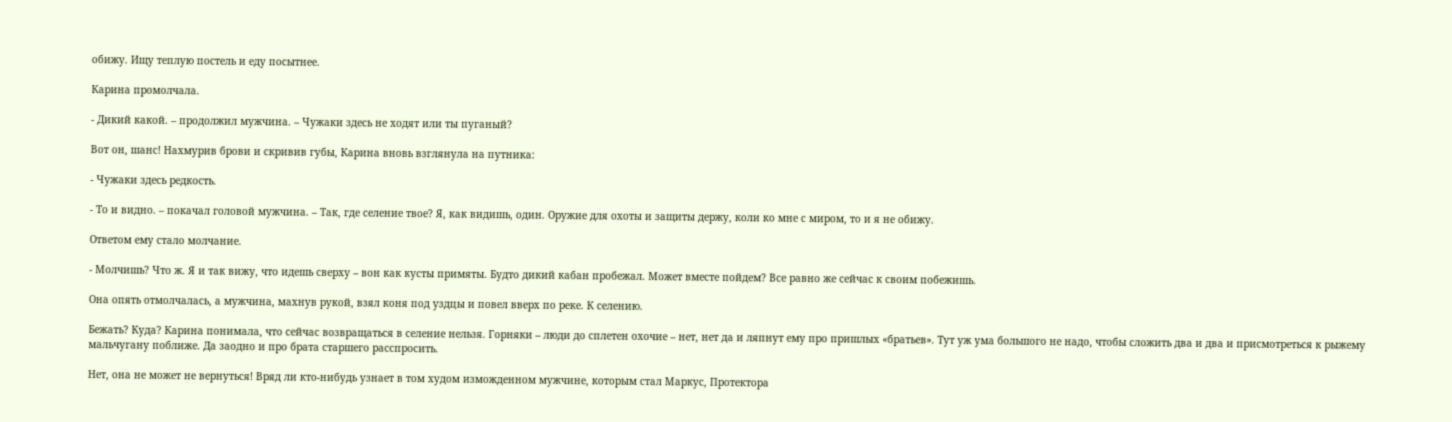обижу. Ищу теплую постель и еду посытнее.

Карина промолчала.

- Дикий какой. – продолжил мужчина. – Чужаки здесь не ходят или ты пуганый?

Вот он, шанс! Нахмурив брови и скривив губы, Карина вновь взглянула на путника:

- Чужаки здесь редкость.

- То и видно. – покачал головой мужчина. – Так, где селение твое? Я, как видишь, один. Оружие для охоты и защиты держу, коли ко мне с миром, то и я не обижу.

Ответом ему стало молчание.

- Молчишь? Что ж. Я и так вижу, что идешь сверху – вон как кусты примяты. Будто дикий кабан пробежал. Может вместе пойдем? Все равно же сейчас к своим побежишь.

Она опять отмолчалась, а мужчина, махнув рукой, взял коня под уздцы и повел вверх по реке. К селению.

Бежать? Куда? Карина понимала, что сейчас возвращаться в селение нельзя. Горняки – люди до сплетен охочие – нет, нет да и ляпнут ему про пришлых «братьев». Тут уж ума большого не надо, чтобы сложить два и два и присмотреться к рыжему мальчугану поближе. Да заодно и про брата старшего расспросить.

Нет, она не может не вернуться! Вряд ли кто-нибудь узнает в том худом изможденном мужчине, которым стал Маркус, Протектора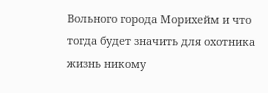Вольного города Морихейм и что тогда будет значить для охотника жизнь никому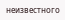неизвестного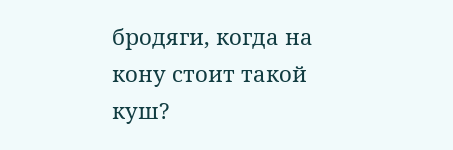бродяги, когда на кону стоит такой куш?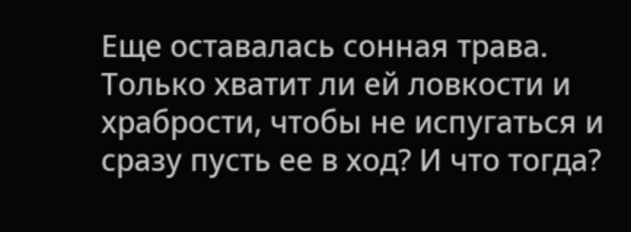Еще оставалась сонная трава. Только хватит ли ей ловкости и храбрости, чтобы не испугаться и сразу пусть ее в ход? И что тогда?